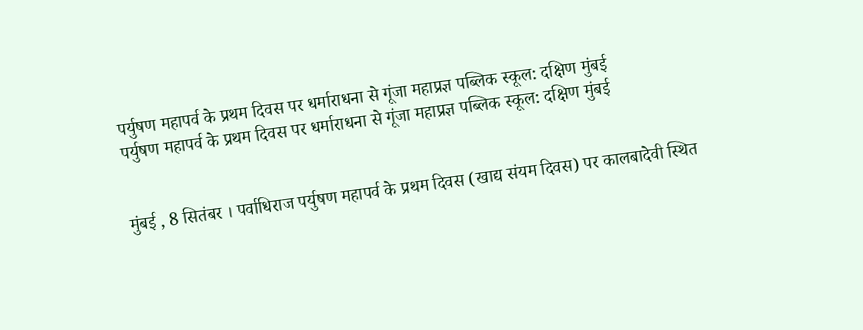पर्युषण महापर्व के प्रथम दिवस पर धर्माराधना से गूंजा महाप्रज्ञ पब्लिक स्कूल: दक्षिण मुंबई
पर्युषण महापर्व के प्रथम दिवस पर धर्माराधना से गूंजा महाप्रज्ञ पब्लिक स्कूल: दक्षिण मुंबई


मुंबई , 8 सितंबर । पर्वाधिराज पर्युषण महापर्व के प्रथम दिवस (खाद्य संयम दिवस) पर कालबादेवी स्थित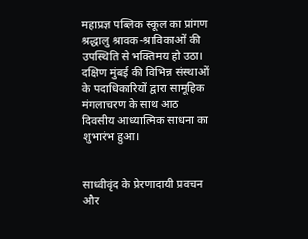महाप्रज्ञ पब्लिक स्कूल का प्रांगण श्रद्धालु श्रावक-श्राविकाओं की उपस्थिति से भक्तिमय हो उठा। दक्षिण मुंबई की विभिन्न संस्थाओं के पदाधिकारियों द्वारा सामूहिक मंगलाचरण के साथ आठ दिवसीय आध्यात्मिक साधना का शुभारंभ हुआ।


साध्वीवृंद के प्रेरणादायी प्रवचन और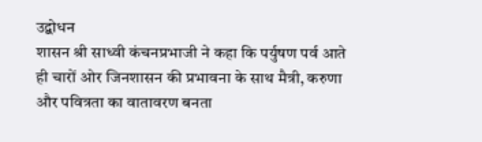उद्बोधन
शासन श्री साध्वी कंचनप्रभाजी ने कहा कि पर्युषण पर्व आते ही चारों ओर जिनशासन की प्रभावना के साथ मैत्री, करुणा और पवित्रता का वातावरण बनता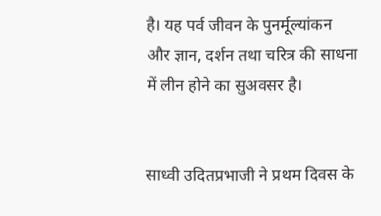है। यह पर्व जीवन के पुनर्मूल्यांकन और ज्ञान, दर्शन तथा चरित्र की साधना में लीन होने का सुअवसर है।


साध्वी उदितप्रभाजी ने प्रथम दिवस के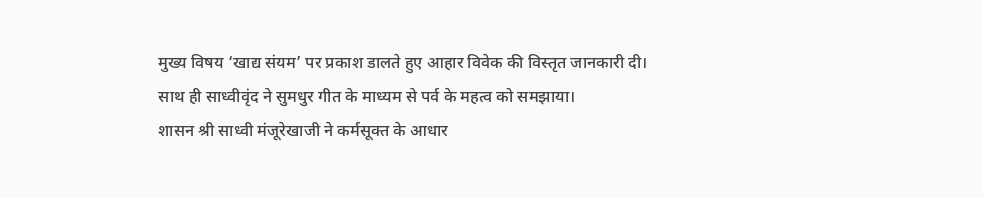मुख्य विषय ‘खाद्य संयम’ पर प्रकाश डालते हुए आहार विवेक की विस्तृत जानकारी दी। साथ ही साध्वीवृंद ने सुमधुर गीत के माध्यम से पर्व के महत्व को समझाया।
शासन श्री साध्वी मंजूरेखाजी ने कर्मसूक्त के आधार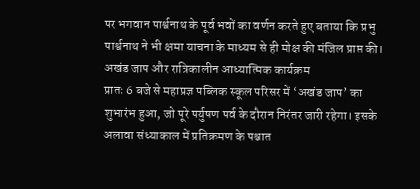पर भगवान पार्श्वनाथ के पूर्व भवों का वर्णन करते हुए बताया कि प्रभु पार्श्वनाथ ने भी क्षमा याचना के माध्यम से ही मोक्ष की मंजिल प्राप्त की।
अखंड जाप और रात्रिकालीन आध्यात्मिक कार्यक्रम
प्रातः 6 बजे से महाप्रज्ञ पब्लिक स्कूल परिसर में ‘अखंड जाप’ का शुभारंभ हुआ, जो पूरे पर्युषण पर्व के दौरान निरंतर जारी रहेगा। इसके अलावा संध्याकाल में प्रतिक्रमण के पश्चात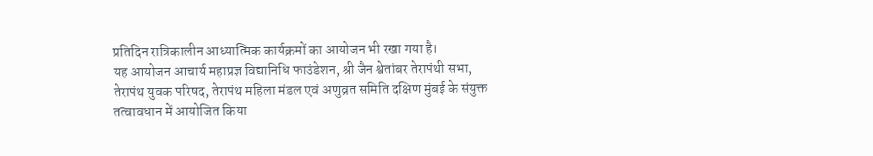प्रतिदिन रात्रिकालीन आध्यात्मिक कार्यक्रमों का आयोजन भी रखा गया है।
यह आयोजन आचार्य महाप्रज्ञ विद्यानिधि फाउंडेशन, श्री जैन श्वेतांबर तेरापंथी सभा, तेरापंथ युवक परिषद, तेरापंथ महिला मंडल एवं अणुव्रत समिति दक्षिण मुंबई के संयुक्त तत्वावधान में आयोजित किया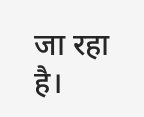जा रहा है।